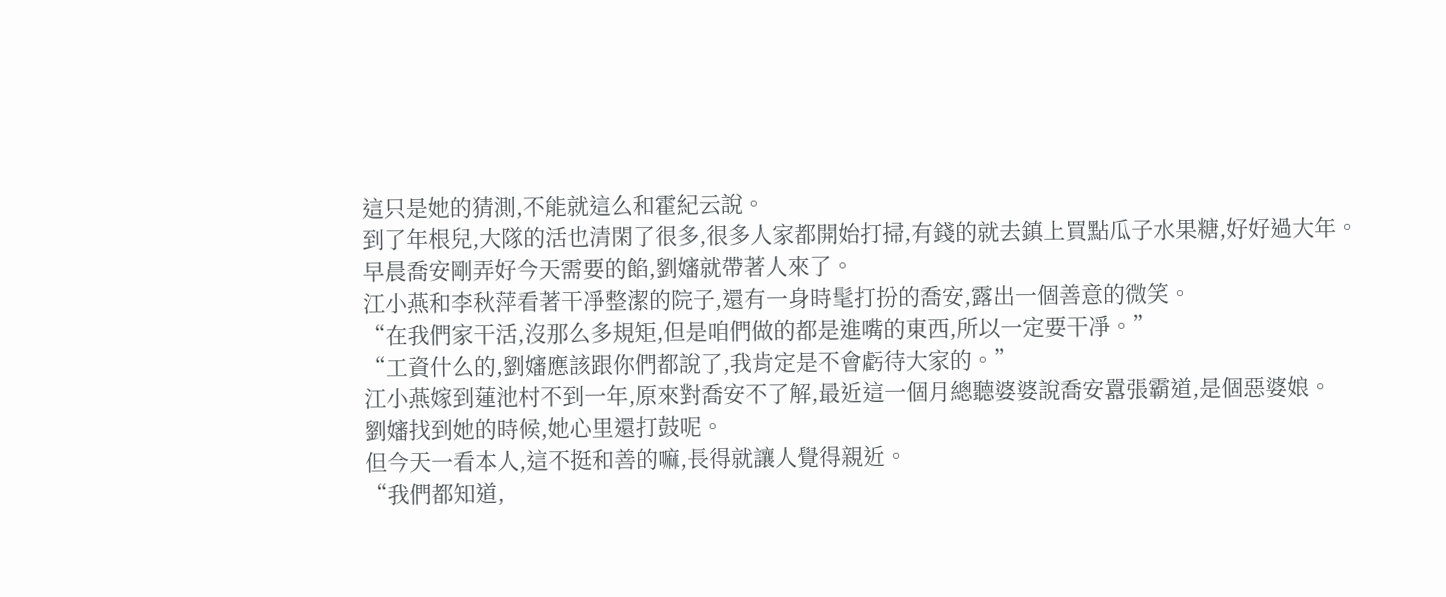這只是她的猜測,不能就這么和霍紀云說。
到了年根兒,大隊的活也清閑了很多,很多人家都開始打掃,有錢的就去鎮上買點瓜子水果糖,好好過大年。
早晨喬安剛弄好今天需要的餡,劉嬸就帶著人來了。
江小燕和李秋萍看著干凈整潔的院子,還有一身時髦打扮的喬安,露出一個善意的微笑。
“在我們家干活,沒那么多規矩,但是咱們做的都是進嘴的東西,所以一定要干凈。”
“工資什么的,劉嬸應該跟你們都說了,我肯定是不會虧待大家的。”
江小燕嫁到蓮池村不到一年,原來對喬安不了解,最近這一個月總聽婆婆說喬安囂張霸道,是個惡婆娘。
劉嬸找到她的時候,她心里還打鼓呢。
但今天一看本人,這不挺和善的嘛,長得就讓人覺得親近。
“我們都知道,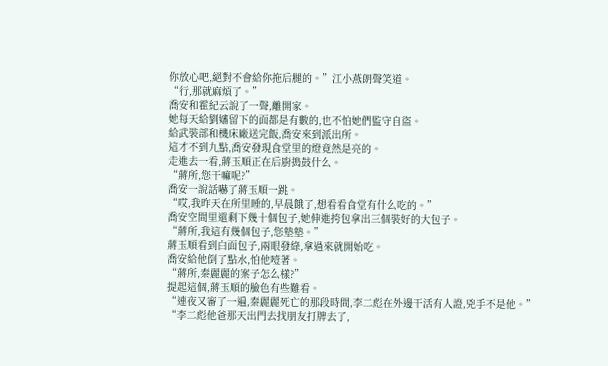你放心吧,絕對不會給你拖后腿的。”江小燕朗聲笑道。
“行,那就麻煩了。”
喬安和霍紀云說了一聲,離開家。
她每天給劉嬸留下的面都是有數的,也不怕她們監守自盜。
給武裝部和機床廠送完飯,喬安來到派出所。
這才不到九點,喬安發現食堂里的燈竟然是亮的。
走進去一看,蔣玉順正在后廚搗鼓什么。
“蔣所,您干嘛呢?”
喬安一說話嚇了蔣玉順一跳。
“哎,我昨天在所里睡的,早晨餓了,想看看食堂有什么吃的。”
喬安空間里還剩下幾十個包子,她伸進挎包拿出三個裝好的大包子。
“蔣所,我這有幾個包子,您墊墊。”
蔣玉順看到白面包子,兩眼發綠,拿過來就開始吃。
喬安給他倒了點水,怕他噎著。
“蔣所,秦麗麗的案子怎么樣?”
提起這個,蔣玉順的臉色有些難看。
“連夜又審了一遍,秦麗麗死亡的那段時間,李二彪在外邊干活有人證,兇手不是他。”
“李二彪他爸那天出門去找朋友打牌去了,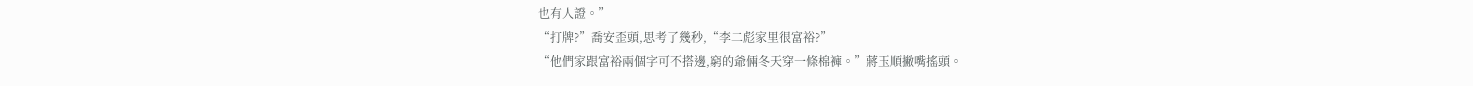也有人證。”
“打牌?”喬安歪頭,思考了幾秒,“李二彪家里很富裕?”
“他們家跟富裕兩個字可不搭邊,窮的爺倆冬天穿一條棉褲。”蔣玉順撇嘴搖頭。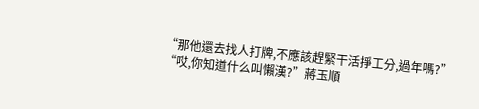“那他還去找人打牌,不應該趕緊干活掙工分,過年嗎?”
“哎,你知道什么叫懶漢?”蔣玉順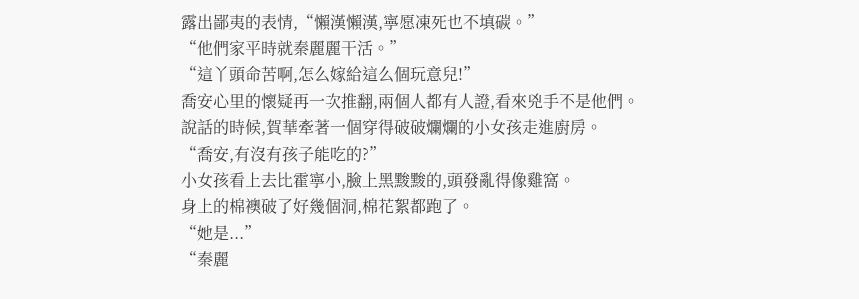露出鄙夷的表情,“懶漢懶漢,寧愿凍死也不填碳。”
“他們家平時就秦麗麗干活。”
“這丫頭命苦啊,怎么嫁給這么個玩意兒!”
喬安心里的懷疑再一次推翻,兩個人都有人證,看來兇手不是他們。
說話的時候,賀華牽著一個穿得破破爛爛的小女孩走進廚房。
“喬安,有沒有孩子能吃的?”
小女孩看上去比霍寧小,臉上黑黢黢的,頭發亂得像雞窩。
身上的棉襖破了好幾個洞,棉花絮都跑了。
“她是...”
“秦麗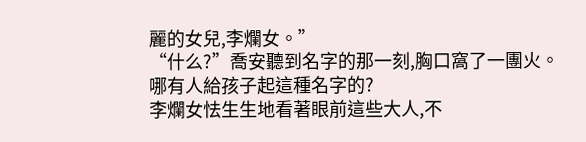麗的女兒,李爛女。”
“什么?”喬安聽到名字的那一刻,胸口窩了一團火。
哪有人給孩子起這種名字的?
李爛女怯生生地看著眼前這些大人,不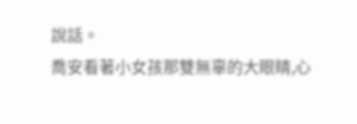說話。
喬安看著小女孩那雙無辜的大眼睛,心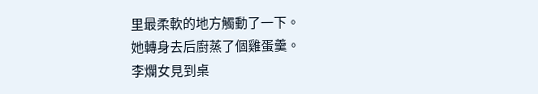里最柔軟的地方觸動了一下。
她轉身去后廚蒸了個雞蛋羹。
李爛女見到桌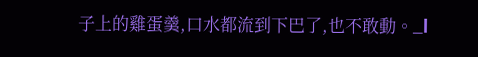子上的雞蛋羹,口水都流到下巴了,也不敢動。_l